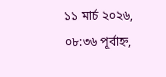১১ মার্চ ২০২৬, ০৮:৩৬ পূর্বাহ্ন,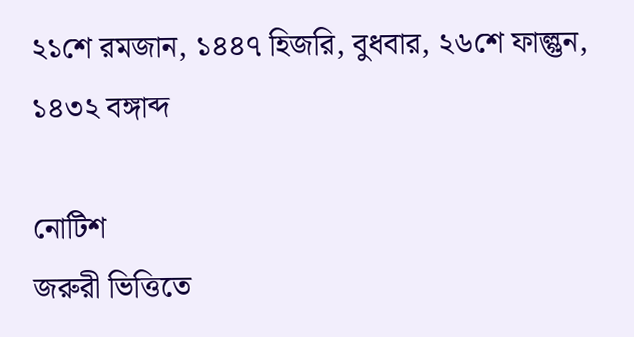২১শে রমজান, ১৪৪৭ হিজরি, বুধবার, ২৬শে ফাল্গুন, ১৪৩২ বঙ্গাব্দ

নোটিশ
জরুরী ভিত্তিতে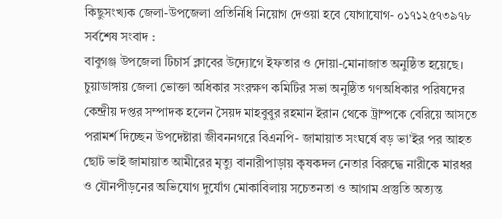কিছুসংখ্যক জেলা-উপজেলা প্রতিনিধি নিয়োগ দেওয়া হবে যোগাযোগ- ০১৭১২৫৭৩৯৭৮
সর্বশেষ সংবাদ :
বাবুগঞ্জ উপজেলা টিচার্স ক্লাবের উদ্যোগে ইফতার ও দোয়া-মোনাজাত অনুষ্ঠিত হয়েছে। চুয়াডাঙ্গায় জেলা ভোক্তা অধিকার সংরক্ষণ কমিটির সভা অনুষ্ঠিত গণঅধিকার পরিষদের কেন্দ্রীয় দপ্তর সম্পাদক হলেন সৈয়দ মাহবুবুর রহমান ইরান থেকে ট্রাম্পকে বেরিয়ে আসতে পরামর্শ দিচ্ছেন উপদেষ্টারা জীবননগরে বিএনপি- জামায়াত সংঘর্ষে বড় ভা’ইর পর আহত ছোট ভাই জামায়াত আমীরের মৃত্যু বানারীপাড়ায় কৃষকদল নেতার বিরুদ্ধে নারীকে মারধর ও যৌনপীড়নের অভিযোগ দুর্যোগ মোকাবিলায় সচেতনতা ও আগাম প্রস্তুতি অত্যন্ত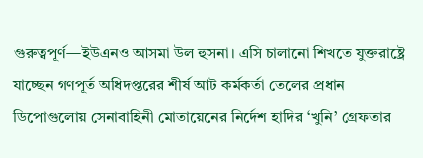গুরুত্বপূর্ণ—ইউএনও আসমা উল হুসনা। এসি চালানো শিখতে যুক্তরাষ্ট্রে যাচ্ছেন গণপূর্ত অধিদপ্তরের শীর্ষ আট কর্মকর্তা তেলের প্রধান ডিপোগুলোয় সেনাবাহিনী মোতায়েনের নির্দেশ হাদির ‘খুনি’ গ্রেফতার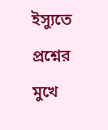ইস্যুতে প্রশ্নের মুখে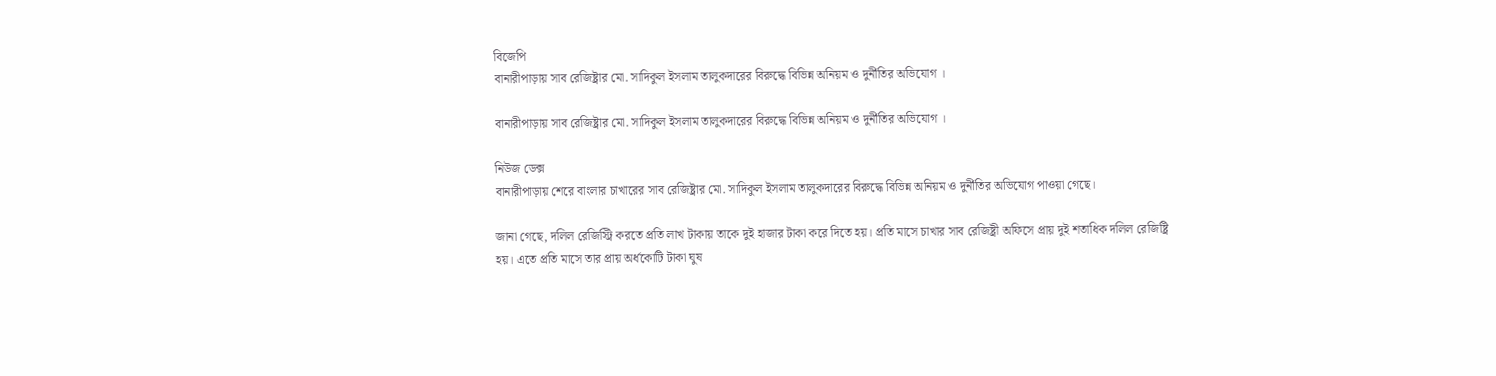বিজেপি
বানারীপাড়ায় সাব রেজিষ্ট্রার মো. সাদিকুল ইসলাম তালুকদারের বিরুদ্ধে বিভিন্ন অনিয়ম ও দুর্নীতির অভিযোগ ।

বানারীপাড়ায় সাব রেজিষ্ট্রার মো. সাদিকুল ইসলাম তালুকদারের বিরুদ্ধে বিভিন্ন অনিয়ম ও দুর্নীতির অভিযোগ ।

নিউজ ডেক্স
বানারীপাড়ায় শেরে বাংলার চাখারের সাব রেজিষ্ট্রার মো. সাদিকুল ইসলাম তালুকদারের বিরুদ্ধে বিভিন্ন অনিয়ম ও দুর্নীতির অভিযোগ পাওয়া গেছে।

জানা গেছে, দলিল রেজিস্ট্রি করতে প্রতি লাখ টাকায় তাকে দুই হাজার টাকা করে দিতে হয়। প্রতি মাসে চাখার সাব রেজিষ্ট্রী অফিসে প্রায় দুই শতাধিক দলিল রেজিষ্ট্রি হয়। এতে প্রতি মাসে তার প্রায় অর্ধকোটি টাকা ঘুষ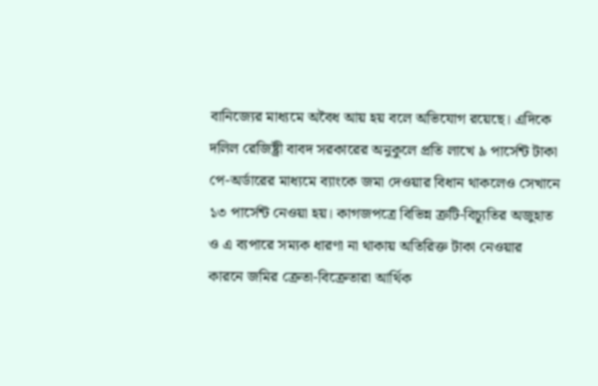বানিজ্যের মাধ্যমে অবৈধ আয় হয় বলে অভিযোগ রয়েছে। এদিকে দলিল রেজিষ্ট্রী বাবদ সরকারের অনুকুলে প্রতি লাখে ৯ পার্সেন্ট টাকা পে-অর্ডারের মাধ্যমে ব্যাংকে জমা দেওয়ার বিধান থাকলেও সেখানে ১৩ পার্সেন্ট নেওয়া হয়। কাগজপত্রে বিভিন্ন ত্রুটি-বিচ্যূতির অজুহাত ও এ ব্যপারে সম্যক ধারণা না থাকায় অতিরিক্ত টাকা নেওয়ার কারনে জমির ক্রেতা-বিক্রেতারা আর্থিক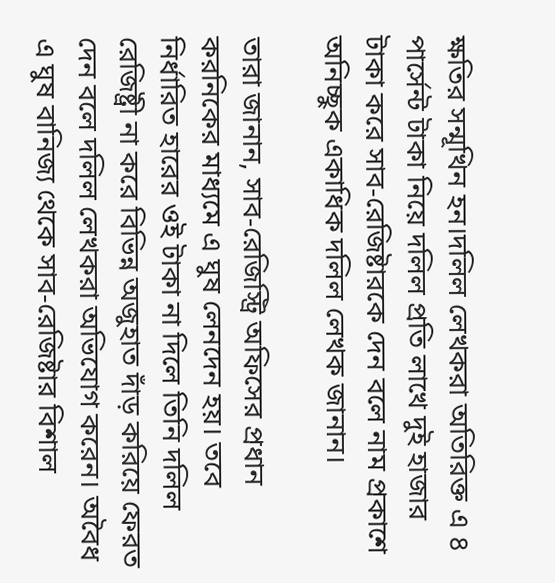ক্ষতির সন্মূখিন হন।দলিল লেখকরা অতিরিক্ত এ ৪ পার্সেন্ট টাকা নিয়ে দলিল প্রতি লাখে দুই হাজার টাকা করে সাব-রেজিষ্টারকে দেন বলে নাম প্রকাশে অনিচ্ছুক একাধিক দলিল লেখক জানান।

তারা জানান, সাব-রেজিস্ট্রি অফিসের প্রধান করনিকের মাধ্যমে এ ঘুষ লেনদেন হয়। তবে নির্ধারিত হারের ওই টাকা না দিলে তিনি দলিল রেজিষ্ট্রী না করে বিভিন্ন অজুহাত দাঁড় করিয়ে ফেরত দেন বলে দলিল লেখকরা অভিযোগ করেন। অবৈধ এ ঘুষ বানিজ্য থেকে সাব-রেজিষ্টার বিশাল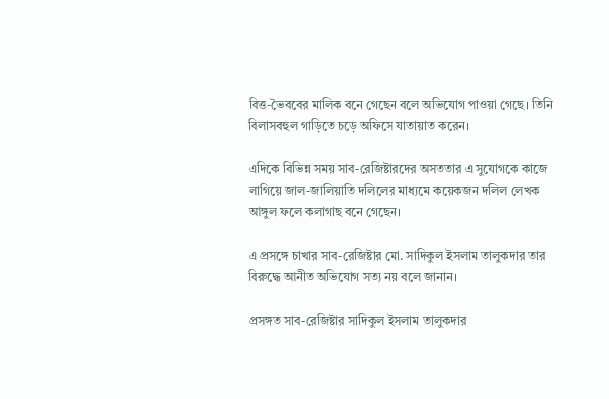বিত্ত-ভৈববের মালিক বনে গেছেন বলে অভিযোগ পাওয়া গেছে। তিনি বিলাসবহুল গাড়িতে চড়ে অফিসে যাতায়াত করেন।

এদিকে বিভিন্ন সময় সাব-রেজিষ্টারদের অসততার এ সুযোগকে কাজে লাগিয়ে জাল-জালিয়াতি দলিলের মাধ্যমে কয়েকজন দলিল লেখক আঙ্গুল ফলে কলাগাছ বনে গেছেন।

এ প্রসঙ্গে চাখার সাব-রেজিষ্টার মো. সাদিকুল ইসলাম তালুকদার তার বিরুদ্ধে আনীত অভিযোগ সত্য নয় বলে জানান।

প্রসঙ্গত সাব-রেজিষ্টার সাদিকুল ইসলাম তালুকদার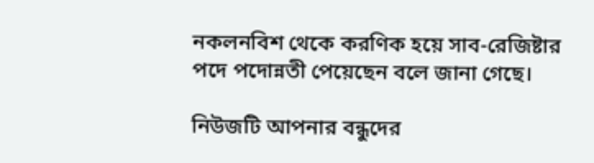নকলনবিশ থেকে করণিক হয়ে সাব-রেজিষ্টার পদে পদোন্নতী পেয়েছেন বলে জানা গেছে।

নিউজটি আপনার বন্ধুদের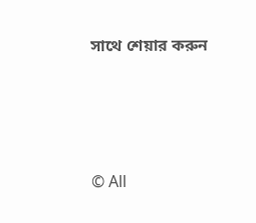সাথে শেয়ার করুন




© All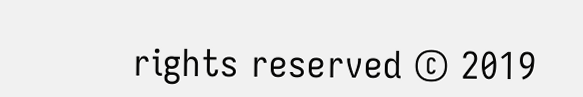rights reserved © 2019